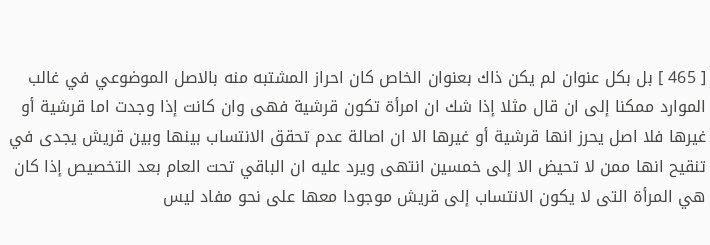[ 465 ] بل بكل عنوان لم يكن ذاك بعنوان الخاص كان احراز المشتبه منه بالاصل الموضوعي في غالب الموارد ممكنا إلى ان قال مثلا إذا شك ان امرأة تكون قرشية فهى وان كانت إذا وجدت اما قرشية أو غيرها فلا اصل يحرز انها قرشية أو غيرها الا ان اصالة عدم تحقق الانتساب بينها وبين قريش يجدى في تنقيح انها ممن لا تحيض الا إلى خمسين انتهى ويرد عليه ان الباقي تحت العام بعد التخصيص إذا كان هي المرأة التى لا يكون الانتساب إلى قريش موجودا معها على نحو مفاد ليس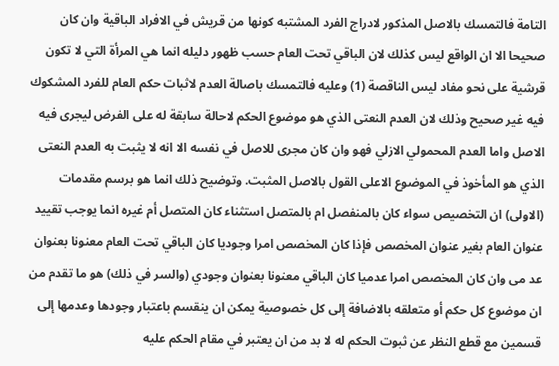التامة فالتمسك بالاصل المذكور لادراج الفرد المشتبه كونها من قريش في الافراد الباقية وان كان صحيحا الا ان الواقع ليس كذلك لان الباقي تحت العام حسب ظهور دليله انما هي المرأة التي لا تكون قرشية على نحو مفاد ليس الناقصة (1) وعليه فالتمسك باصالة العدم لاثبات حكم العام للفرد المشكوك فيه غير صحيح وذلك لان العدم النعتى الذي هو موضوع الحكم لاحالة سابقة له على الفرض ليجرى فيه الاصل واما العدم المحمولي الازلي فهو وان كان مجرى للاصل في نفسه الا انه لا يثبت به العدم النعتى الذي هو المأخوذ في الموضوع الاعلى القول بالاصل المثبت. وتوضيح ذلك انما هو برسم مقدمات (الاولى) ان التخصيص سواء كان بالمنفصل ام بالمتصل استثناء كان المتصل أم غيره انما يوجب تقييد عنوان العام بغير عنوان المخصص فإذا كان المخصص امرا وجوديا كان الباقي تحت العام معنونا بعنوان عد مى وان كان المخصص امرا عدميا كان الباقي معنونا بعنوان وجودي (والسر في ذلك) هو ما تقدم من ان موضوع كل حكم أو متعلقه بالاضافة إلى كل خصوصية يمكن ان ينقسم باعتبار وجودها وعدمها إلى قسمين مع قطع النظر عن ثبوت الحكم له لا بد من ان يعتبر في مقام الحكم عليه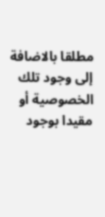مطلقا بالاضافة إلى وجود تلك الخصوصية أو مقيدا بوجود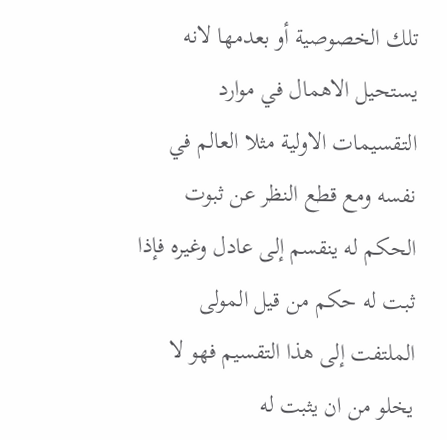تلك الخصوصية أو بعدمها لانه يستحيل الاهمال في موارد التقسيمات الاولية مثلا العالم في نفسه ومع قطع النظر عن ثبوت الحكم له ينقسم إلى عادل وغيره فإذا ثبت له حكم من قيل المولى الملتفت إلى هذا التقسيم فهو لا يخلو من ان يثبت له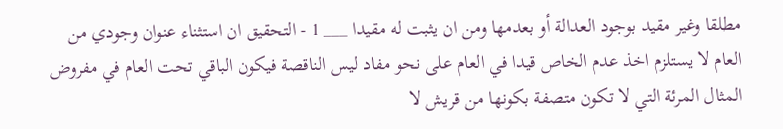مطلقا وغير مقيد بوجود العدالة أو بعدمها ومن ان يثبت له مقيدا ___ 1 - التحقيق ان استثناء عنوان وجودي من العام لا يستلزم اخذ عدم الخاص قيدا في العام على نحو مفاد ليس الناقصة فيكون الباقي تحت العام في مفروض المثال المرئة التي لا تكون متصفة بكونها من قريش لا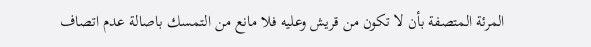المرئة المتصفة بأن لا تكون من قريش وعليه فلا مانع من التمسك باصالة عدم اتصاف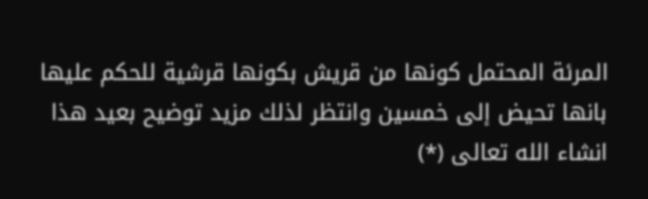المرئة المحتمل كونها من قريش بكونها قرشية للحكم عليها بانها تحيض إلى خمسين وانتظر لذلك مزيد توضيح بعيد هذا انشاء الله تعالى (*)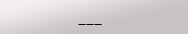___